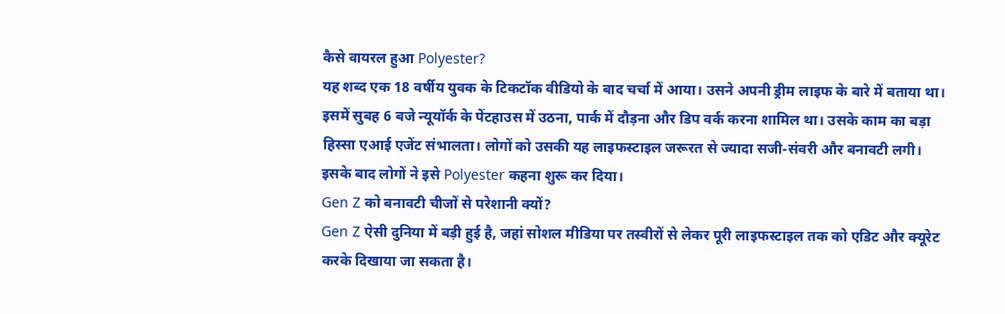कैसे वायरल हुआ Polyester?
यह शब्द एक 18 वर्षीय युवक के टिकटॉक वीडियो के बाद चर्चा में आया। उसने अपनी ड्रीम लाइफ के बारे में बताया था। इसमें सुबह 6 बजे न्यूयॉर्क के पेंटहाउस में उठना, पार्क में दौड़ना और डिप वर्क करना शामिल था। उसके काम का बड़ा हिस्सा एआई एजेंट संभालता। लोगों को उसकी यह लाइफस्टाइल जरूरत से ज्यादा सजी-संवरी और बनावटी लगी। इसके बाद लोगों ने इसे Polyester कहना शुरू कर दिया।
Gen Z को बनावटी चीजों से परेशानी क्यों?
Gen Z ऐसी दुनिया में बड़ी हुई है, जहां सोशल मीडिया पर तस्वीरों से लेकर पूरी लाइफस्टाइल तक को एडिट और क्यूरेट करके दिखाया जा सकता है।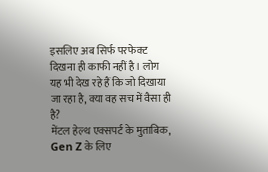इसलिए अब सिर्फ परफेक्ट दिखना ही काफी नहीं है। लोग यह भी देख रहे हैं कि जो दिखाया जा रहा है, क्या वह सच में वैसा ही है?
मेंटल हेल्थ एक्सपर्ट के मुताबिक, Gen Z के लिए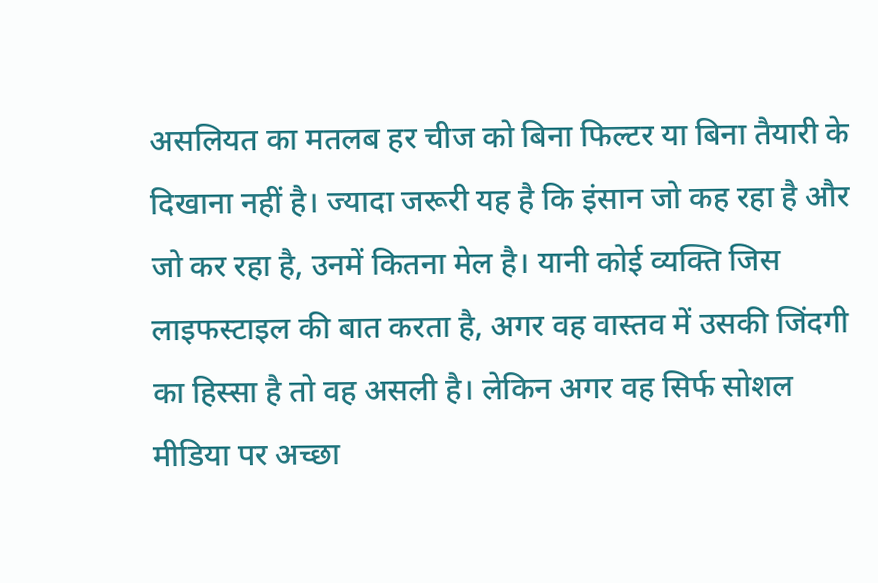असलियत का मतलब हर चीज को बिना फिल्टर या बिना तैयारी के दिखाना नहीं है। ज्यादा जरूरी यह है कि इंसान जो कह रहा है और जो कर रहा है, उनमें कितना मेल है। यानी कोई व्यक्ति जिस लाइफस्टाइल की बात करता है, अगर वह वास्तव में उसकी जिंदगी का हिस्सा है तो वह असली है। लेकिन अगर वह सिर्फ सोशल मीडिया पर अच्छा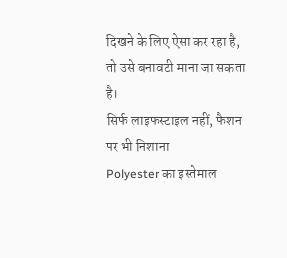दिखने के लिए ऐसा कर रहा है, तो उसे बनावटी माना जा सकता है।
सिर्फ लाइफस्टाइल नहीं, फैशन पर भी निशाना
Polyester का इस्तेमाल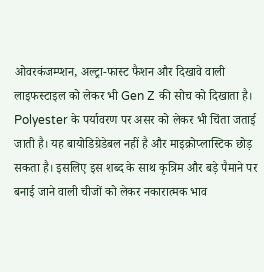ओवरकंजम्प्शन, अल्ट्रा-फास्ट फैशन और दिखावे वाली लाइफस्टाइल को लेकर भी Gen Z की सोच को दिखाता है। Polyester के पर्यावरण पर असर को लेकर भी चिंता जताई जाती है। यह बायोडिग्रेडेबल नहीं है और माइक्रोप्लास्टिक छोड़ सकता है। इसलिए इस शब्द के साथ कृत्रिम और बड़े पैमाने पर बनाई जाने वाली चीजों को लेकर नकारात्मक भाव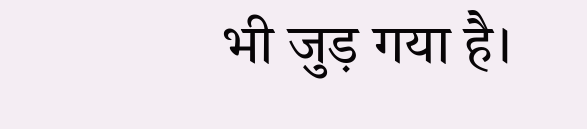भी जुड़ गया है।